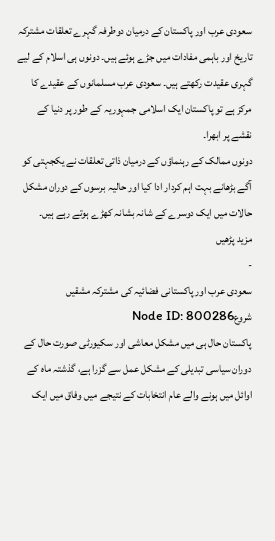سعودی عرب اور پاکستان کے درمیان دوطرفہ گہرے تعلقات مشترکہ تاریخ اور باہمی مفادات میں جڑے ہوئے ہیں۔ دونوں ہی اسلام کے لیے گہری عقیدت رکھتے ہیں۔ سعودی عرب مسلمانوں کے عقیدے کا مرکز ہے تو پاکستان ایک اسلامی جمہوریہ کے طور پر دنیا کے نقشے پر ابھرا۔
دونوں ممالک کے رہنماؤں کے درمیان ذاتی تعلقات نے یکجہتی کو آگے بڑھانے بہت اہم کردار ادا کیا اور حالیہ برسوں کے دوران مشکل حالات میں ایک دوسرے کے شانہ بشانہ کھڑے ہوتے رہے ہیں۔
مزید پڑھیں
-
سعودی عرب اور پاکستانی فضائیہ کی مشترکہ مشقیں شروعNode ID: 800286
پاکستان حال ہی میں مشکل معاشی اور سکیورٹی صورت حال کے دوران سیاسی تبدیلی کے مشکل عمل سے گزرا ہے، گذشتہ ماہ کے اوائل میں ہونے والے عام انتخابات کے نتیجے میں وفاق میں ایک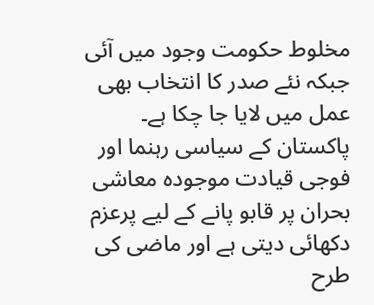مخلوط حکومت وجود میں آئی جبکہ نئے صدر کا انتخاب بھی عمل میں لایا جا چکا ہے۔
پاکستان کے سیاسی رہنما اور فوجی قیادت موجودہ معاشی بحران پر قابو پانے کے لیے پرعزم دکھائی دیتی ہے اور ماضی کی طرح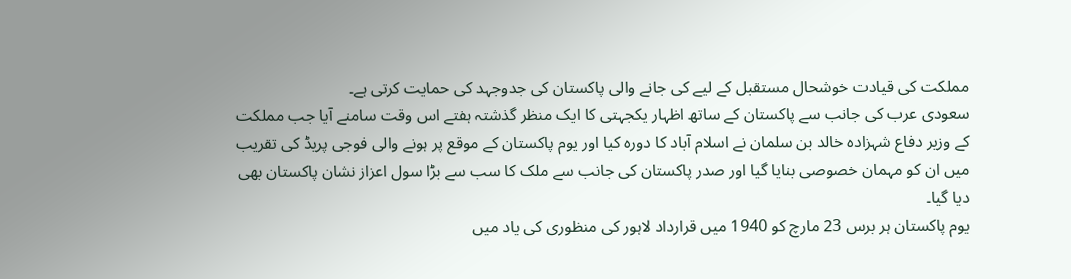مملکت کی قیادت خوشحال مستقبل کے لیے کی جانے والی پاکستان کی جدوجہد کی حمایت کرتی ہے۔
سعودی عرب کی جانب سے پاکستان کے ساتھ اظہار یکجہتی کا ایک منظر گذشتہ ہفتے اس وقت سامنے آیا جب مملکت کے وزیر دفاع شہزادہ خالد بن سلمان نے اسلام آباد کا دورہ کیا اور یوم پاکستان کے موقع پر ہونے والی فوجی پریڈ کی تقریب میں ان کو مہمان خصوصی بنایا گیا اور صدر پاکستان کی جانب سے ملک کا سب سے بڑا سول اعزاز نشان پاکستان بھی دیا گیا۔
یوم پاکستان ہر برس 23 مارچ کو 1940 میں قرارداد لاہور کی منظوری کی یاد میں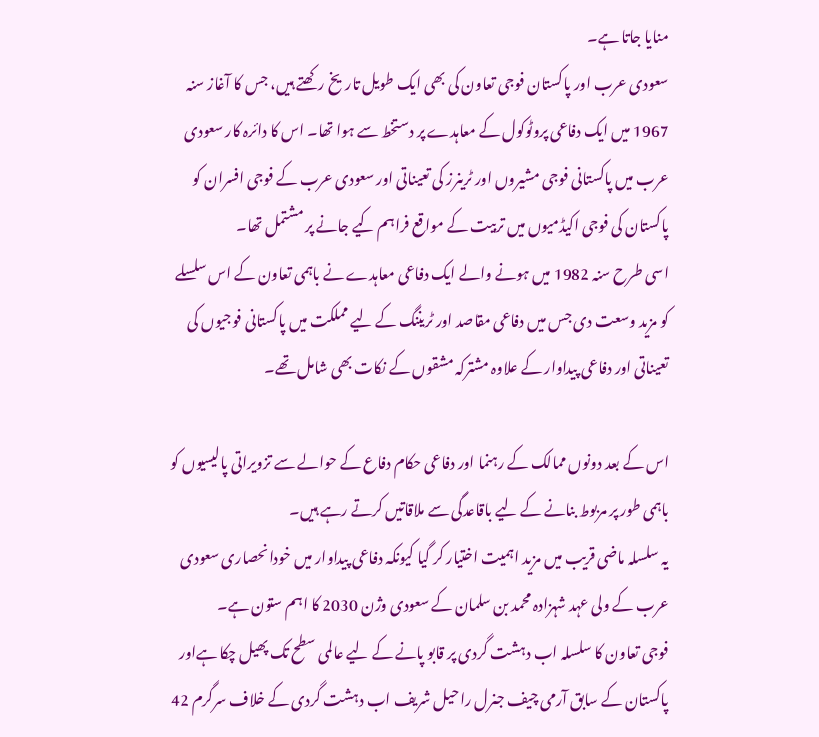منایا جاتا ہے۔
سعودی عرب اور پاکستان فوجی تعاون کی بھی ایک طویل تاریخ رکھتے ہیں، جس کا آغاز سنہ 1967 میں ایک دفاعی پروٹوکول کے معاہدے پر دستخط سے ہوا تھا۔ اس کا دائرہ کار سعودی عرب میں پاکستانی فوجی مشیروں اور ٹرینرز کی تعیناتی اور سعودی عرب کے فوجی افسران کو پاکستان کی فوجی اکیڈمیوں میں تربیت کے مواقع فراہم کیے جانے پر مشتمل تھا۔
اسی طرح سنہ 1982 میں ہونے والے ایک دفاعی معاہدے نے باہمی تعاون کے اس سلسلے کو مزید وسعت دی جس میں دفاعی مقاصد اور ٹریننگ کے لیے مملکت میں پاکستانی فوجیوں کی تعیناتی اور دفاعی پیداوار کے علاوہ مشترکہ مشقوں کے نکات بھی شامل تھے۔

اس کے بعد دونوں ممالک کے رہنما اور دفاعی حکام دفاع کے حوالے سے تزویراتی پالیسیوں کو باہمی طور پر مربوط بنانے کے لیے باقاعدگی سے ملاقاتیں کرتے رہے ہیں۔
یہ سلسلہ ماضی قریب میں مزید اہمیت اختیار کر گیا کیونکہ دفاعی پیداوار میں خودانحصاری سعودی عرب کے ولی عہد شہزادہ محمد بن سلمان کے سعودی وژن 2030 کا اہم ستون ہے۔
فوجی تعاون کا سلسلہ اب دہشت گردی پر قابو پانے کے لیے عالمی سطح تک پھیل چکا ہےاور پاکستان کے سابق آرمی چیف جنرل راحیل شریف اب دہشت گردی کے خلاف سرگرم 42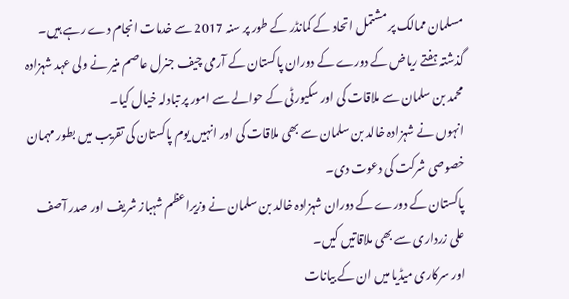مسلمان ممالک پر مشتمل اتحاد کے کمانڈر کے طور پر سنہ 2017 سے خدمات انجام دے رہے ہیں۔
گذشتہ ہفتے ریاض کے دورے کے دوران پاکستان کے آرمی چیف جنرل عاصم منیر نے ولی عہد شہزادہ محمد بن سلمان سے ملاقات کی اور سکیورٹی کے حوالے سے امور پر تبادلہ خیال کیا۔
انہوں نے شہزادہ خالد بن سلمان سے بھی ملاقات کی اور انہیں یوم پاکستان کی تقریب میں بطور مہمان خصوصی شرکت کی دعوت دی۔
پاکستان کے دورے کے دوران شہزادہ خالد بن سلمان نے وزیراعظم شہباز شریف اور صدر آصف علی زرداری سے بھی ملاقاتیں کیں۔
اور سرکاری میڈیا میں ان کے بیانات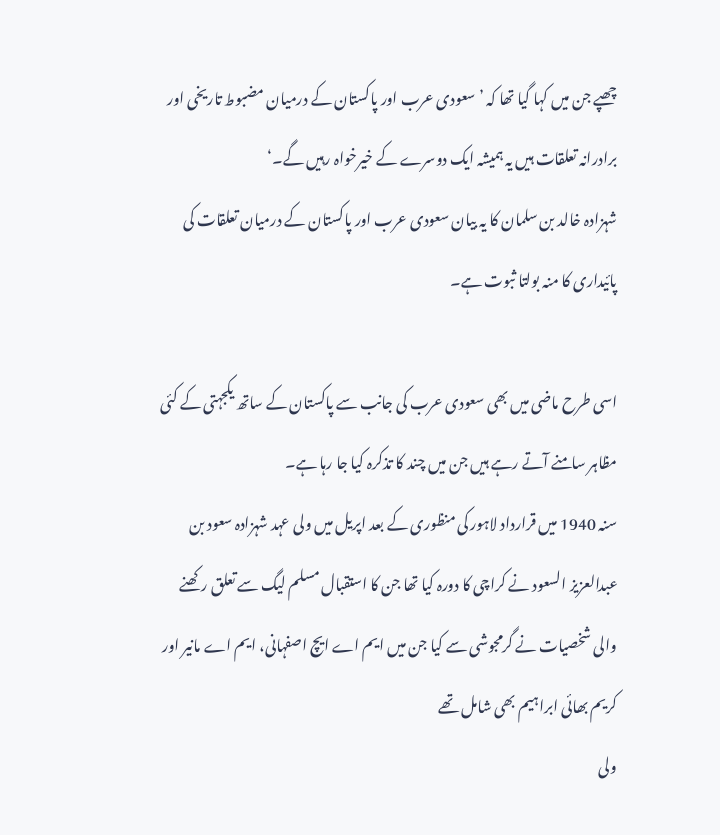چھپے جن میں کہا گیا تھا کہ ’سعودی عرب اور پاکستان کے درمیان مضبوط تاریخی اور برادرانہ تعلقات ہیں یہ ہمیشہ ایک دوسرے کے خیرخواہ رہیں گے۔‘
شہزادہ خالد بن سلمان کا یہ بیان سعودی عرب اور پاکستان کے درمیان تعلقات کی پائیداری کا منہ بولتا ثبوت ہے۔

اسی طرح ماضی میں بھی سعودی عرب کی جانب سے پاکستان کے ساتھ یکجہتی کے کئی مظاہر سامنے آتے رہے ہیں جن میں چند کا تذکرہ کیا جا رہا ہے۔
سنہ 1940 میں قرارداد لاہور کی منظوری کے بعد اپریل میں ولی عہد شہزادہ سعود بن عبدالعزیز السعود نے کراچی کا دورہ کیا تھا جن کا استقبال مسلم لیگ سے تعلق رکھنے والی شخصیات نے گرمجوشی سے کیا جن میں ایم اے ایچ اصفہانی، ایم اے مانیر اور کریم بھائی ابراہیم بھی شامل تھے
ولی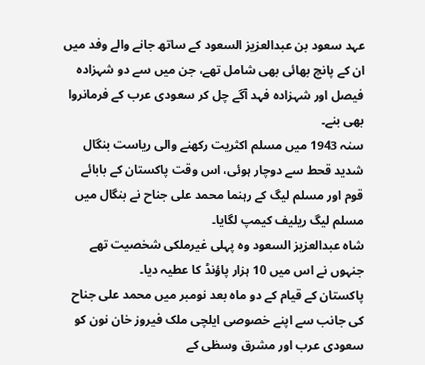عہد سعود بن عبدالعزیز السعود کے ساتھ جانے والے وفد میں ان کے پانچ بھائی بھی شامل تھے، جن میں سے دو شہزادہ فیصل اور شہزادہ فہد آگے چل کر سعودی عرب کے فرمانروا بھی بنے۔
سنہ 1943 میں مسلم اکثریت رکھنے والی ریاست بنگال شدید قحط سے دوچار ہوئی، اس وقت پاکستان کے بابائے قوم اور مسلم لیگ کے رہنما محمد علی جناح نے بنگال میں مسلم لیگ ریلیف کیمپ لگایا۔
شاہ عبدالعزیز السعود وہ پہلی غیرملکی شخصیت تھے جنہوں نے اس میں 10 ہزار پاؤنڈ کا عطیہ دیا۔
پاکستان کے قیام کے دو ماہ بعد نومبر میں محمد علی جناح کی جانب سے اپنے خصوصی ایلچی ملک فیروز خان نون کو سعودی عرب اور مشرق وسطٰی کے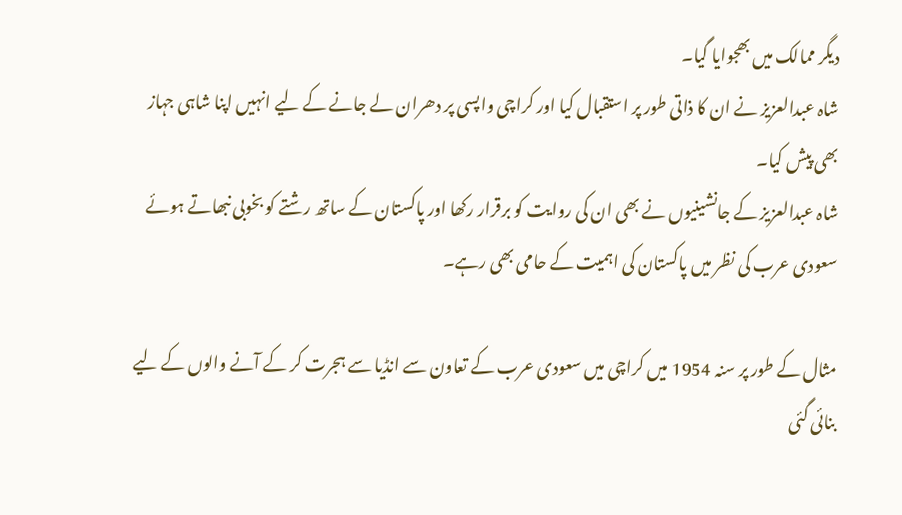دیگر ممالک میں بھجوایا گیا۔
شاہ عبدالعزیز نے ان کا ذاتی طور پر استقبال کیا اور کراچی واپسی پر دھران لے جانے کے لیے انہیں اپنا شاہی جہاز بھی پیش کیا۔
شاہ عبدالعزیز کے جانشینیوں نے بھی ان کی روایت کو برقرار رکھا اور پاکستان کے ساتھ رشتے کو بخوبی نبھاتے ہوئے سعودی عرب کی نظر میں پاکستان کی اہمیت کے حامی بھی رہے۔

مثال کے طور پر سنہ 1954 میں کراچی میں سعودی عرب کے تعاون سے انڈیا سے ہجرت کر کے آنے والوں کے لیے بنائی گئی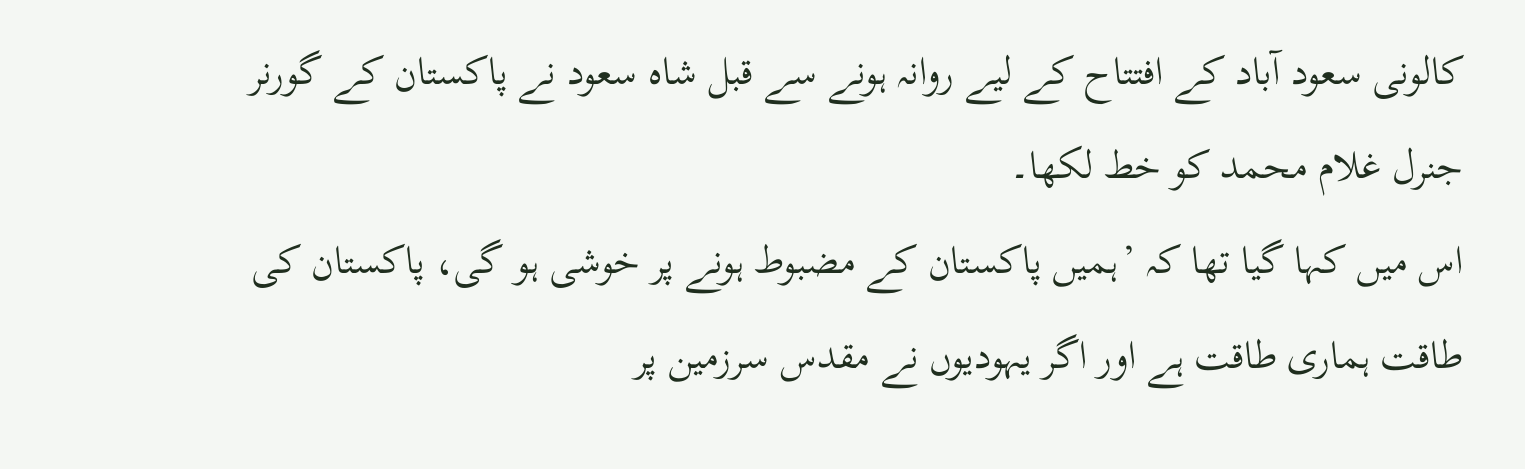کالونی سعود آباد کے افتتاح کے لیے روانہ ہونے سے قبل شاہ سعود نے پاکستان کے گورنر جنرل غلام محمد کو خط لکھا۔
اس میں کہا گیا تھا کہ ’ہمیں پاکستان کے مضبوط ہونے پر خوشی ہو گی، پاکستان کی طاقت ہماری طاقت ہے اور اگر یہودیوں نے مقدس سرزمین پر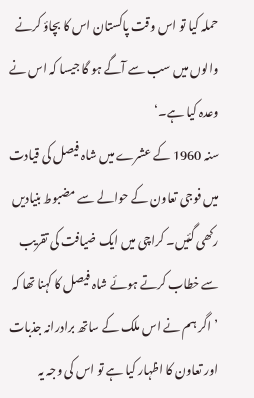حملہ کیا تو اس وقت پاکستان اس کا بچاؤ کرنے والوں میں سب سے آگے ہو گا جیسا کہ اس نے وعدہ کیا ہے۔‘
سنہ 1960 کے عشرے میں شاہ فیصل کی قیادت میں فوجی تعاون کے حوالے سے مضبوط بنیادیں رکھی گئیں۔ کراچی میں ایک ضیافت کی تقریب سے خطاب کرتے ہوئے شاہ فیصل کا کہنا تھا کہ ’اگر ہم نے اس ملک کے ساتھ برادرانہ جذبات اور تعاون کا اظہار کیا ہے تو اس کی وجہ یہ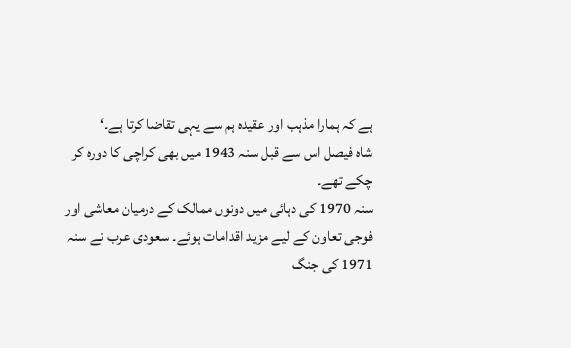ہے کہ ہمارا مذہب اور عقیدہ ہم سے یہی تقاضا کرتا ہے۔‘
شاہ فیصل اس سے قبل سنہ 1943 میں بھی کراچی کا دورہ کر چکے تھے۔
سنہ 1970 کی دہائی میں دونوں ممالک کے درمیان معاشی اور فوجی تعاون کے لیے مزید اقدامات ہوئے۔ سعودی عرب نے سنہ 1971 کی جنگ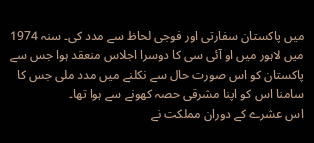میں پاکستان سفارتی اور فوجی لحاظ سے مدد کی۔ سنہ 1974 میں لاہور میں او آئی سی کا دوسرا اجلاس منعقد ہوا جس سے پاکستان کو اس صورت حال سے نکلنے میں مدد ملی جس کا سامنا اس کو اپنا مشرقی حصہ کھونے سے ہوا تھا۔
اس عشرے کے دوران مملکت نے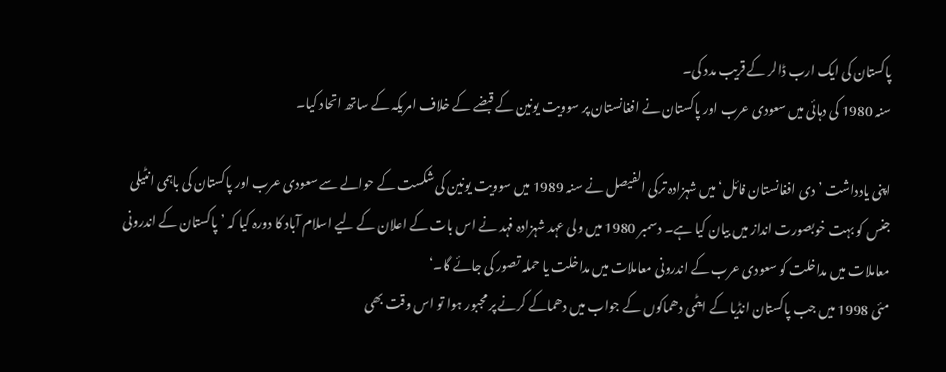پاکستان کی ایک ارب ڈالر کے قریب مدد کی۔
سنہ 1980 کی دہائی میں سعودی عرب اور پاکستان نے افغانستان پر سوویت یونین کے قبضے کے خلاف امریکہ کے ساتھ اتحاد کیا۔

اپنی یادداشت ’دی افغانستان فائل‘ میں شہزادہ ترکی الفیصل نے سنہ 1989 میں سوویت یونین کی شکست کے حوالے سے سعودی عرب اور پاکستان کی باہمی انٹیلی جنس کو بہت خوبصورت انداز میں بیان کیا ہے۔ دسمبر 1980 میں ولی عہد شہزادہ فہد نے اس بات کے اعلان کے لیے اسلام آباد کا دورہ کیا کہ ’پاکستان کے اندرونی معاملات میں مداخلت کو سعودی عرب کے اندرونی معاملات میں مداخلت یا حملہ تصور کی جائے گا۔‘
مئی 1998 میں جب پاکستان انڈیا کے ایٹمی دھماکوں کے جواب میں دھماکے کرنے پر مجبور ہوا تو اس وقت بھی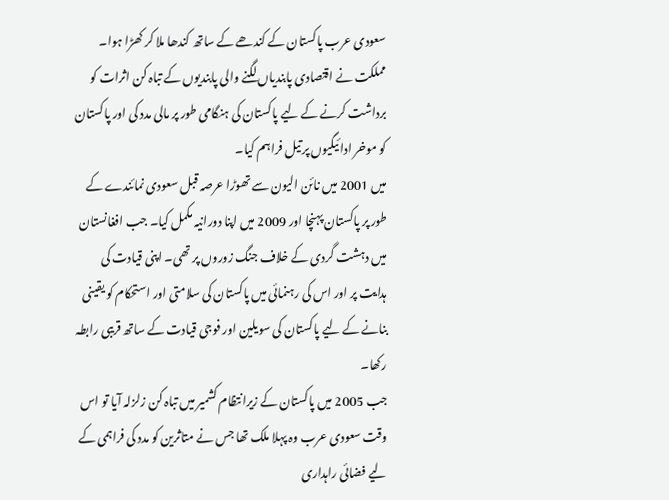سعودی عرب پاکستان کے کندھے کے ساتھ کندھا ملا کر کھڑا ہوا۔
مملکت نے اقتصادی پابندیاں لگنے والی پابندیوں کے تباہ کن اثرات کو برداشت کرنے کے لیے پاکستان کی ہنگامی طور پر مالی مدد کی اور پاکستان کو موخر ادائیگیوں پر تیل فراہم کیا۔
میں 2001 میں نائن الیون سے تھوڑا عرصہ قبل سعودی نمائندے کے طور پر پاکستان پہنچا اور 2009 میں اپنا دورانیہ مکمل کیا۔ جب افغانستان میں دہشت گردی کے خلاف جنگ زوروں پر تھی۔ اپنی قیادت کی ہدایت پر اور اس کی رہنمائی میں پاکستان کی سلامتی اور استحکام کو یقینی بنانے کے لیے پاکستان کی سویلین اور فوجی قیادت کے ساتھ قریبی رابطہ رکھا۔
جب 2005 میں پاکستان کے زیرانتظام کشمیر میں تباہ کن زلزلہ آیا تو اس وقت سعودی عرب وہ پہلا ملک تھا جس نے متاثرین کو مدد کی فراہمی کے لیے فضائی راہداری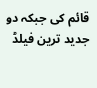قائم کی جبکہ دو جدید ترین فیلڈ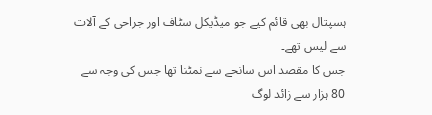ہسپتال بھی قائم کیے جو میڈیکل سٹاف اور جراحی کے آلات سے لیس تھے۔
جس کا مقصد اس سانحے سے نمٹنا تھا جس کی وجہ سے 80 ہزار سے زائد لوگ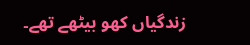زندگیاں کھو بیٹھے تھے۔